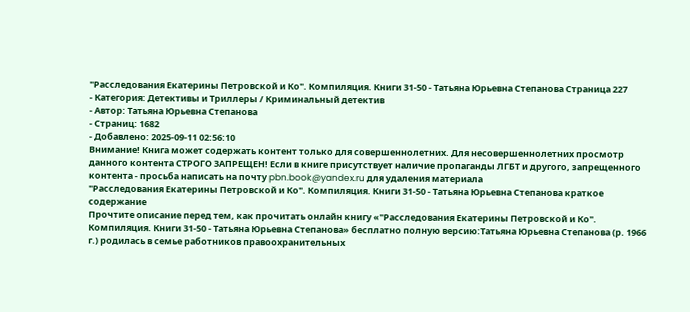"Расследования Екатерины Петровской и Ко". Компиляция. Книги 31-50 - Татьяна Юрьевна Степанова Страница 227
- Категория: Детективы и Триллеры / Криминальный детектив
- Автор: Татьяна Юрьевна Степанова
- Страниц: 1682
- Добавлено: 2025-09-11 02:56:10
Внимание! Книга может содержать контент только для совершеннолетних. Для несовершеннолетних просмотр данного контента СТРОГО ЗАПРЕЩЕН! Если в книге присутствует наличие пропаганды ЛГБТ и другого, запрещенного контента - просьба написать на почту pbn.book@yandex.ru для удаления материала
"Расследования Екатерины Петровской и Ко". Компиляция. Книги 31-50 - Татьяна Юрьевна Степанова краткое содержание
Прочтите описание перед тем, как прочитать онлайн книгу «"Расследования Екатерины Петровской и Ко". Компиляция. Книги 31-50 - Татьяна Юрьевна Степанова» бесплатно полную версию:Татьяна Юрьевна Степанова (р. 1966 г.) родилась в семье работников правоохранительных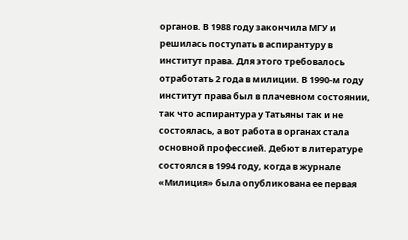органов. В 1988 году закончила МГУ и решилась поступать в аспирантуру в институт права. Для этого требовалось отработать 2 года в милиции. В 1990-м году институт права был в плачевном состоянии, так что аспирантура у Татьяны так и не состоялась, а вот работа в органах стала основной профессией. Дебют в литературе состоялся в 1994 году, когда в журнале «Милиция» была опубликована ее первая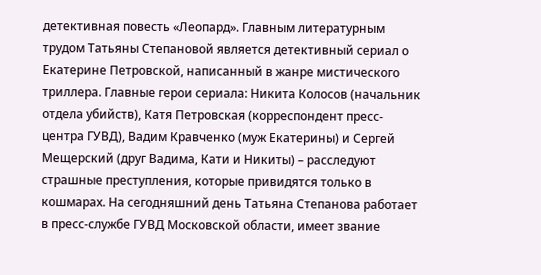детективная повесть «Леопард». Главным литературным трудом Татьяны Степановой является детективный сериал о Екатерине Петровской, написанный в жанре мистического триллера. Главные герои сериала: Никита Колосов (начальник отдела убийств), Катя Петровская (корреспондент пресс-центра ГУВД), Вадим Кравченко (муж Екатерины) и Сергей Мещерский (друг Вадима, Кати и Никиты) – расследуют страшные преступления, которые привидятся только в кошмарах. На сегодняшний день Татьяна Степанова работает в пресс-службе ГУВД Московской области, имеет звание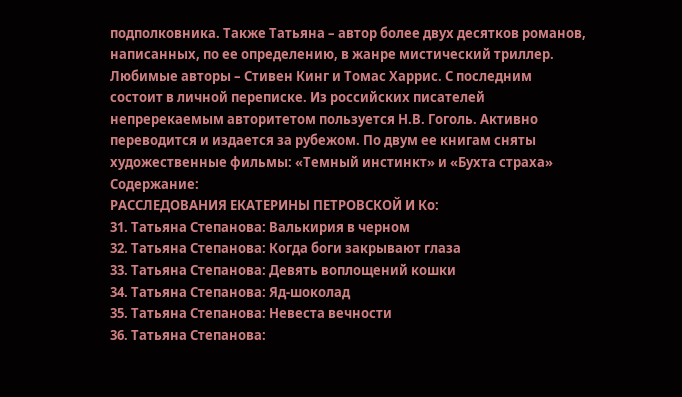подполковника. Также Татьяна – автор более двух десятков романов, написанных, по ее определению, в жанре мистический триллер. Любимые авторы – Стивен Кинг и Томас Харрис. С последним состоит в личной переписке. Из российских писателей непререкаемым авторитетом пользуется Н.В. Гоголь. Активно переводится и издается за рубежом. По двум ее книгам сняты художественные фильмы: «Темный инстинкт» и «Бухта страха»
Содержание:
РАССЛЕДОВАНИЯ ЕКАТЕРИНЫ ПЕТРОВСКОЙ И Ко:
31. Татьяна Степанова: Валькирия в черном
32. Татьяна Степанова: Когда боги закрывают глаза
33. Татьяна Степанова: Девять воплощений кошки
34. Татьяна Степанова: Яд-шоколад
35. Татьяна Степанова: Невеста вечности
36. Татьяна Степанова: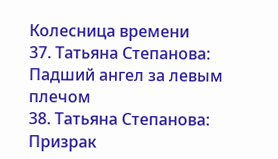Колесница времени
37. Татьяна Степанова: Падший ангел за левым плечом
38. Татьяна Степанова: Призрак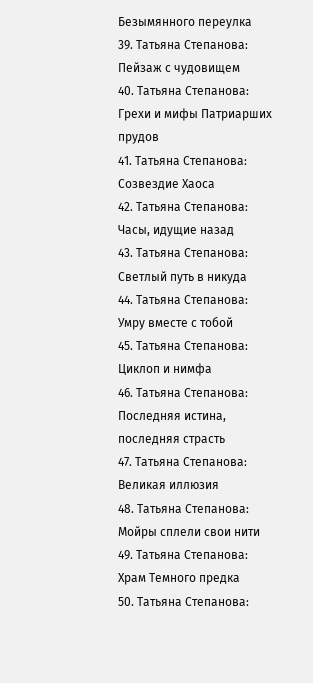Безымянного переулка
39. Татьяна Степанова: Пейзаж с чудовищем
40. Татьяна Степанова: Грехи и мифы Патриарших прудов
41. Татьяна Степанова: Созвездие Хаоса
42. Татьяна Степанова: Часы, идущие назад
43. Татьяна Степанова: Светлый путь в никуда
44. Татьяна Степанова: Умру вместе с тобой
45. Татьяна Степанова: Циклоп и нимфа
46. Татьяна Степанова: Последняя истина, последняя страсть
47. Татьяна Степанова: Великая иллюзия
48. Татьяна Степанова: Мойры сплели свои нити
49. Татьяна Степанова: Храм Темного предка
50. Татьяна Степанова: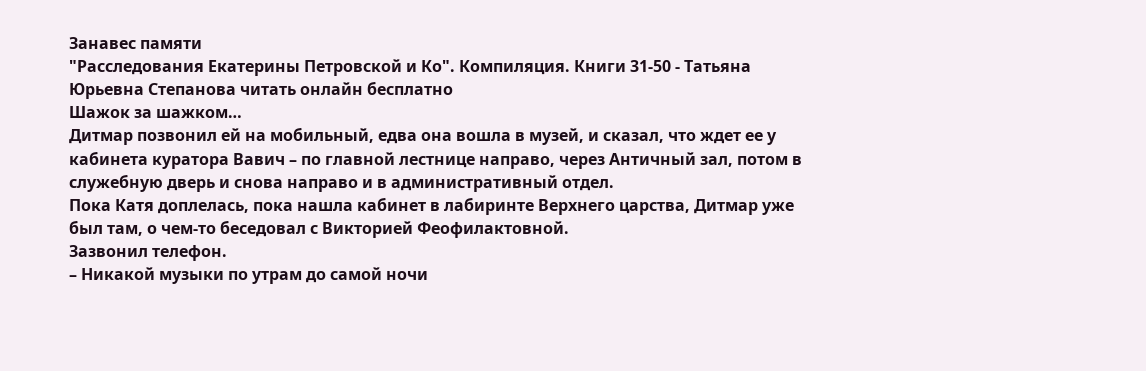Занавес памяти
"Расследования Екатерины Петровской и Ко". Компиляция. Книги 31-50 - Татьяна Юрьевна Степанова читать онлайн бесплатно
Шажок за шажком…
Дитмар позвонил ей на мобильный, едва она вошла в музей, и сказал, что ждет ее у кабинета куратора Вавич – по главной лестнице направо, через Античный зал, потом в служебную дверь и снова направо и в административный отдел.
Пока Катя доплелась, пока нашла кабинет в лабиринте Верхнего царства, Дитмар уже был там, о чем-то беседовал с Викторией Феофилактовной.
Зазвонил телефон.
– Никакой музыки по утрам до самой ночи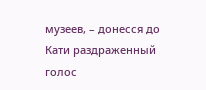музеев, – донесся до Кати раздраженный голос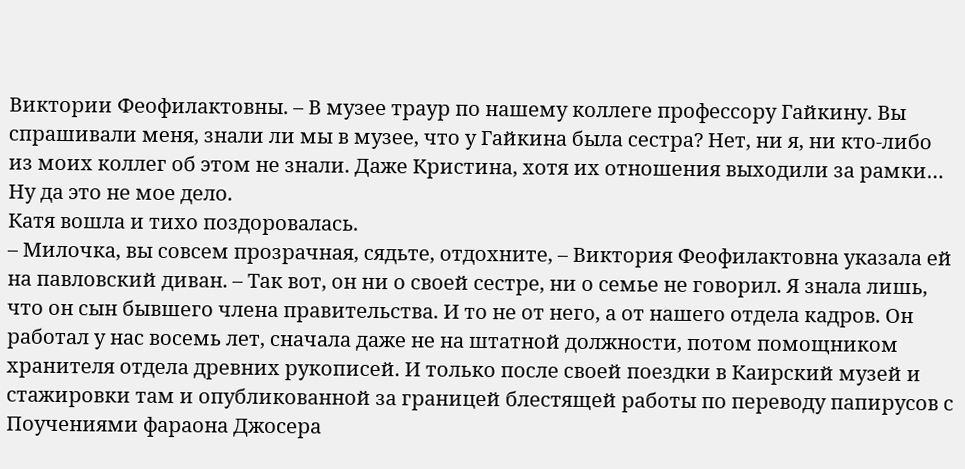Виктории Феофилактовны. – В музее траур по нашему коллеге профессору Гайкину. Вы спрашивали меня, знали ли мы в музее, что у Гайкина была сестра? Нет, ни я, ни кто-либо из моих коллег об этом не знали. Даже Кристина, хотя их отношения выходили за рамки… Ну да это не мое дело.
Катя вошла и тихо поздоровалась.
– Милочка, вы совсем прозрачная, сядьте, отдохните, – Виктория Феофилактовна указала ей на павловский диван. – Так вот, он ни о своей сестре, ни о семье не говорил. Я знала лишь, что он сын бывшего члена правительства. И то не от него, а от нашего отдела кадров. Он работал у нас восемь лет, сначала даже не на штатной должности, потом помощником хранителя отдела древних рукописей. И только после своей поездки в Каирский музей и стажировки там и опубликованной за границей блестящей работы по переводу папирусов с Поучениями фараона Джосера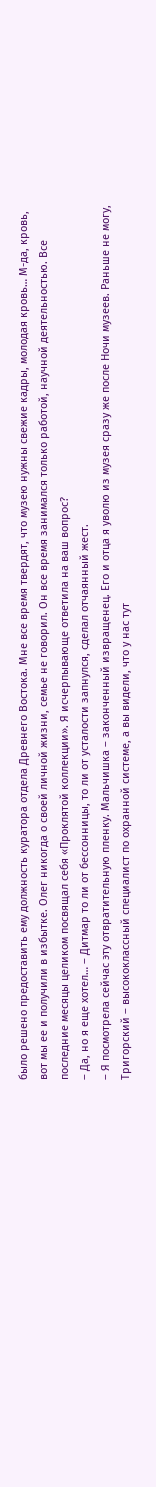было решено предоставить ему должность куратора отдела Древнего Востока. Мне все время твердят, что музею нужны свежие кадры, молодая кровь… М-да, кровь, вот мы ее и получили в избытке. Олег никогда о своей личной жизни, семье не говорил. Он все время занимался только работой, научной деятельностью. Все последние месяцы целиком посвящал себя «Проклятой коллекции». Я исчерпывающе ответила на ваш вопрос?
– Да, но я еще хотел… – Дитмар то ли от бессонницы, то ли от усталости запнулся, сделал отчаянный жест.
– Я посмотрела сейчас эту отвратительную пленку. Мальчишка – законченный извращенец. Его и отца я уволю из музея сразу же после Ночи музеев. Раньше не могу, Тригорский – высококлассный специалист по охранной системе, а вы видели, что у нас тут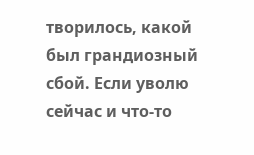творилось, какой был грандиозный сбой. Если уволю сейчас и что-то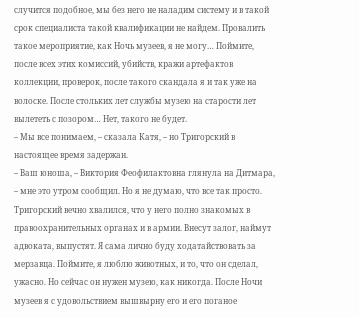случится подобное, мы без него не наладим систему и в такой срок специалиста такой квалификации не найдем. Провалить такое мероприятие, как Ночь музеев, я не могу… Поймите, после всех этих комиссий, убийств, кражи артефактов коллекции, проверок, после такого скандала я и так уже на волоске. После стольких лет службы музею на старости лет вылететь с позором… Нет, такого не будет.
– Мы все понимаем, – сказала Катя, – но Тригорский в настоящее время задержан.
– Ваш юноша, – Виктория Феофилактовна глянула на Дитмара, – мне это утром сообщил. Но я не думаю, что все так просто. Тригорский вечно хвалился, что у него полно знакомых в правоохранительных органах и в армии. Внесут залог, наймут адвоката, выпустят. Я сама лично буду ходатайствовать за мерзавца. Поймите, я люблю животных, и то, что он сделал, ужасно. Но сейчас он нужен музею, как никогда. После Ночи музеев я с удовольствием вышвырну его и его поганое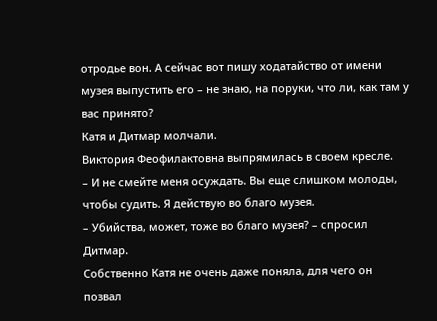отродье вон. А сейчас вот пишу ходатайство от имени музея выпустить его – не знаю, на поруки, что ли, как там у вас принято?
Катя и Дитмар молчали.
Виктория Феофилактовна выпрямилась в своем кресле.
– И не смейте меня осуждать. Вы еще слишком молоды, чтобы судить. Я действую во благо музея.
– Убийства, может, тоже во благо музея? – спросил Дитмар.
Собственно Катя не очень даже поняла, для чего он позвал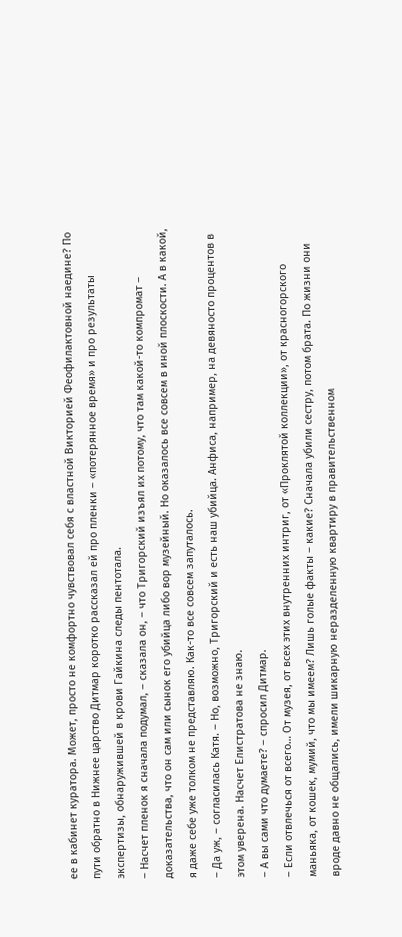ее в кабинет куратора. Может, просто не комфортно чувствовал себя с властной Викторией Феофилактовной наедине? По пути обратно в Нижнее царство Дитмар коротко рассказал ей про пленки – «потерянное время» и про результаты экспертизы, обнаружившей в крови Гайкина следы пентотала.
– Насчет пленок я сначала подумал, – сказала он, – что Тригорский изъял их потому, что там какой-то компромат – доказательства, что он сам или сынок его убийца либо вор музейный. Но оказалось все совсем в иной плоскости. А в какой, я даже себе уже толком не представляю. Как-то все совсем запуталось.
– Да уж, – согласилась Катя. – Но, возможно, Тригорский и есть наш убийца. Анфиса, например, на девяносто процентов в этом уверена. Насчет Елистратова не знаю.
– А вы сами что думаете? – спросил Дитмар.
– Если отвлечься от всего… От музея, от всех этих внутренних интриг, от «Проклятой коллекции», от красногорского маньяка, от кошек, мумий, что мы имеем? Лишь голые факты – какие? Сначала убили сестру, потом брата. По жизни они вроде давно не общались, имели шикарную неразделенную квартиру в правительственном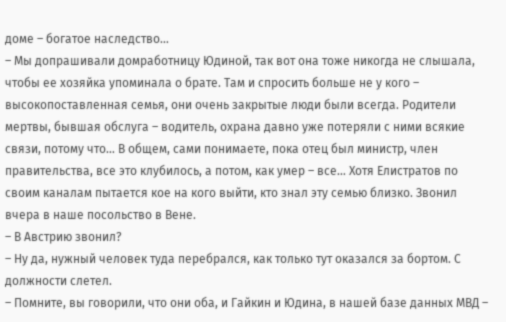доме – богатое наследство…
– Мы допрашивали домработницу Юдиной, так вот она тоже никогда не слышала, чтобы ее хозяйка упоминала о брате. Там и спросить больше не у кого – высокопоставленная семья, они очень закрытые люди были всегда. Родители мертвы, бывшая обслуга – водитель, охрана давно уже потеряли с ними всякие связи, потому что… В общем, сами понимаете, пока отец был министр, член правительства, все это клубилось, а потом, как умер – все… Хотя Елистратов по своим каналам пытается кое на кого выйти, кто знал эту семью близко. Звонил вчера в наше посольство в Вене.
– В Австрию звонил?
– Ну да, нужный человек туда перебрался, как только тут оказался за бортом. С должности слетел.
– Помните, вы говорили, что они оба, и Гайкин и Юдина, в нашей базе данных МВД –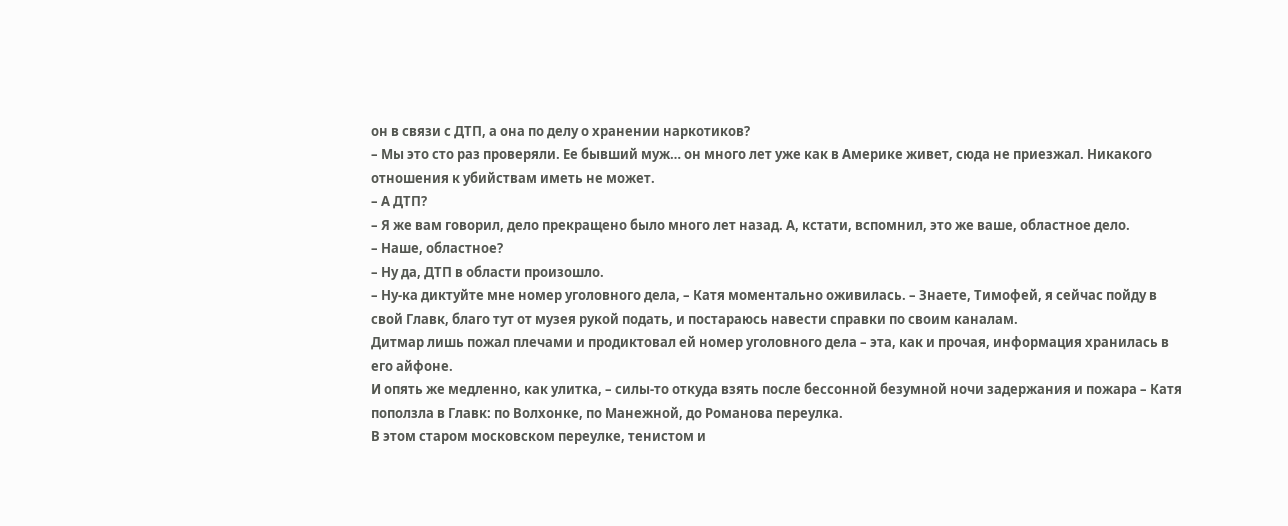он в связи с ДТП, а она по делу о хранении наркотиков?
– Мы это сто раз проверяли. Ее бывший муж… он много лет уже как в Америке живет, сюда не приезжал. Никакого отношения к убийствам иметь не может.
– А ДТП?
– Я же вам говорил, дело прекращено было много лет назад. А, кстати, вспомнил, это же ваше, областное дело.
– Наше, областное?
– Ну да, ДТП в области произошло.
– Ну-ка диктуйте мне номер уголовного дела, – Катя моментально оживилась. – Знаете, Тимофей, я сейчас пойду в свой Главк, благо тут от музея рукой подать, и постараюсь навести справки по своим каналам.
Дитмар лишь пожал плечами и продиктовал ей номер уголовного дела – эта, как и прочая, информация хранилась в его айфоне.
И опять же медленно, как улитка, – силы-то откуда взять после бессонной безумной ночи задержания и пожара – Катя поползла в Главк: по Волхонке, по Манежной, до Романова переулка.
В этом старом московском переулке, тенистом и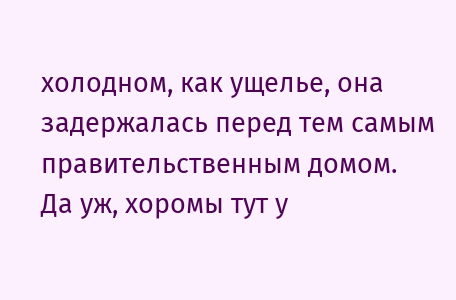холодном, как ущелье, она задержалась перед тем самым правительственным домом.
Да уж, хоромы тут у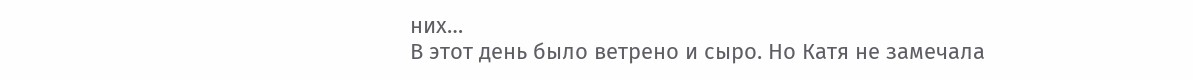них…
В этот день было ветрено и сыро. Но Катя не замечала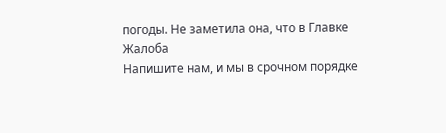погоды. Не заметила она, что в Главке
Жалоба
Напишите нам, и мы в срочном порядке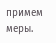примем меры.